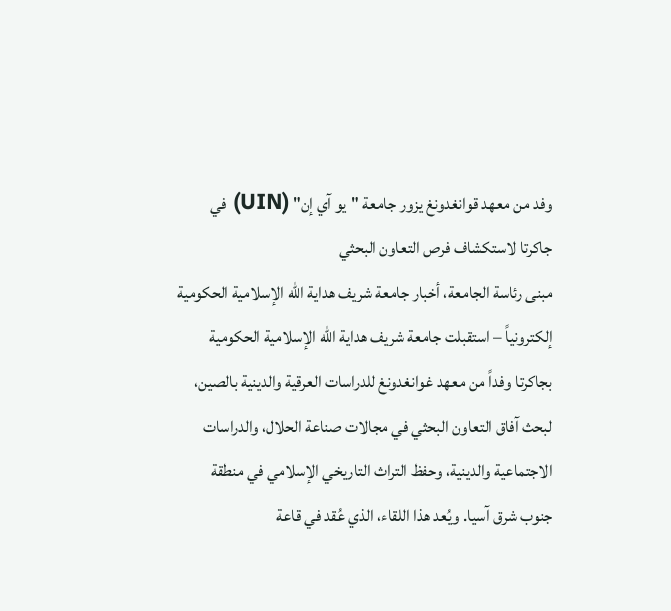وفد من معهد قوانغدونغ يزور جامعة "يو آي إن" (UIN) في جاكرتا لاستكشاف فرص التعاون البحثي
مبنى رئاسة الجامعة، أخبار جامعة شريف هداية الله الإسلامية الحكومية إلكترونياً – استقبلت جامعة شريف هداية الله الإسلامية الحكومية بجاكرتا وفداً من معهد غوانغدونغ للدراسات العرقية والدينية بالصين، لبحث آفاق التعاون البحثي في مجالات صناعة الحلال، والدراسات الاجتماعية والدينية، وحفظ التراث التاريخي الإسلامي في منطقة جنوب شرق آسيا. ويُعد هذا اللقاء، الذي عُقد في قاعة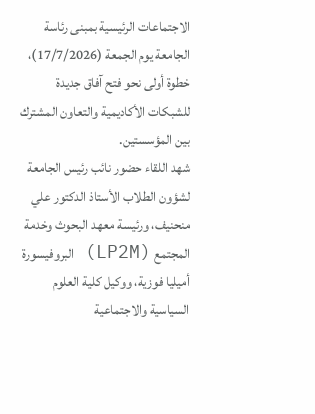الاجتماعات الرئيسية بمبنى رئاسة الجامعة يوم الجمعة (17/7/2026)، خطوة أولى نحو فتح آفاق جديدة للشبكات الأكاديمية والتعاون المشترك بين المؤسستين.
شهد اللقاء حضور نائب رئيس الجامعة لشؤون الطلاب الأستاذ الدكتور علي منحنيف، ورئيسة معهد البحوث وخدمة المجتمع (LP2M) البروفيسورة أميليا فوزية، ووكيل كلية العلوم السياسية والاجتماعية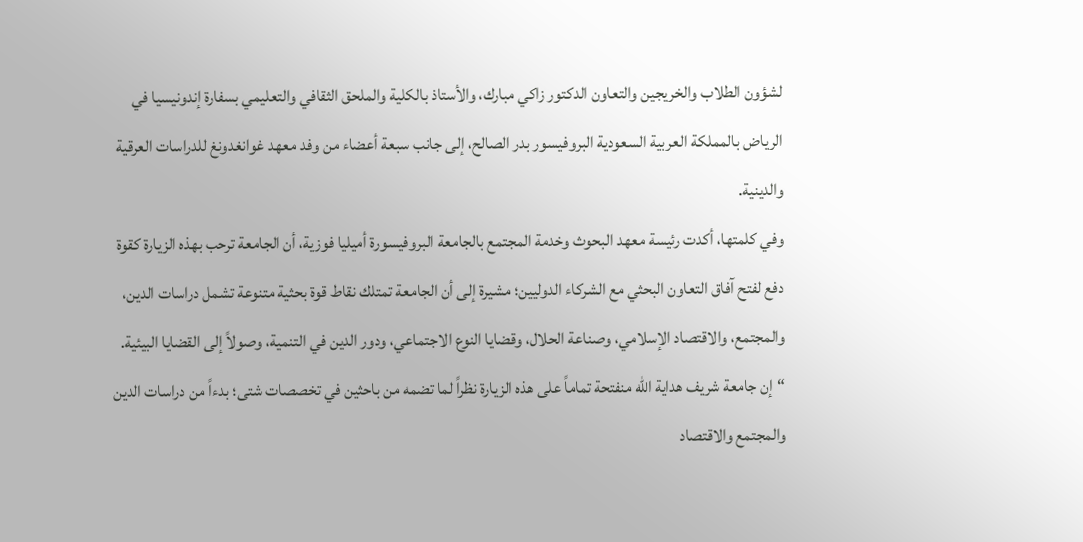لشؤون الطلاب والخريجين والتعاون الدكتور زاكي مبارك، والأستاذ بالكلية والملحق الثقافي والتعليمي بسفارة إندونيسيا في الرياض بالمملكة العربية السعودية البروفيسور بدر الصالح، إلى جانب سبعة أعضاء من وفد معهد غوانغدونغ للدراسات العرقية والدينية.
وفي كلمتها، أكدت رئيسة معهد البحوث وخدمة المجتمع بالجامعة البروفيسورة أميليا فوزية، أن الجامعة ترحب بهذه الزيارة كقوة دفع لفتح آفاق التعاون البحثي مع الشركاء الدوليين؛ مشيرة إلى أن الجامعة تمتلك نقاط قوة بحثية متنوعة تشمل دراسات الدين، والمجتمع، والاقتصاد الإسلامي، وصناعة الحلال، وقضايا النوع الاجتماعي، ودور الدين في التنمية، وصولاً إلى القضايا البيئية.
“إن جامعة شريف هداية الله منفتحة تماماً على هذه الزيارة نظراً لما تضمه من باحثين في تخصصات شتى؛ بدءاً من دراسات الدين والمجتمع والاقتصاد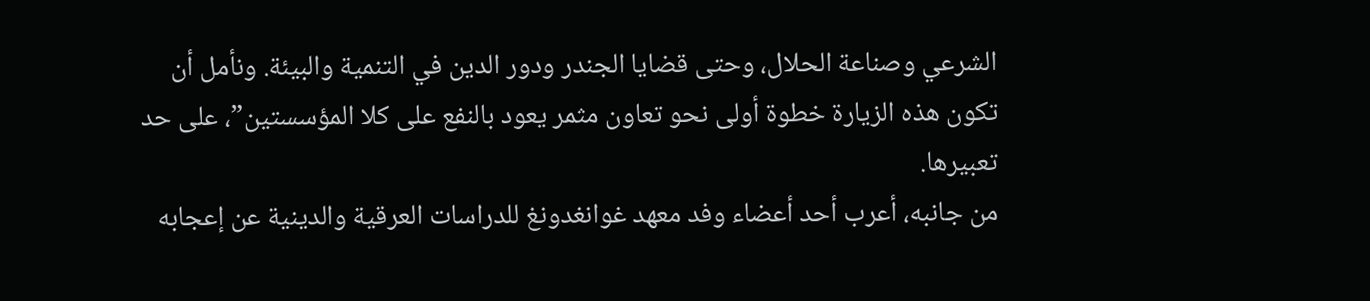الشرعي وصناعة الحلال، وحتى قضايا الجندر ودور الدين في التنمية والبيئة. ونأمل أن تكون هذه الزيارة خطوة أولى نحو تعاون مثمر يعود بالنفع على كلا المؤسستين”، على حد تعبيرها.
من جانبه، أعرب أحد أعضاء وفد معهد غوانغدونغ للدراسات العرقية والدينية عن إعجابه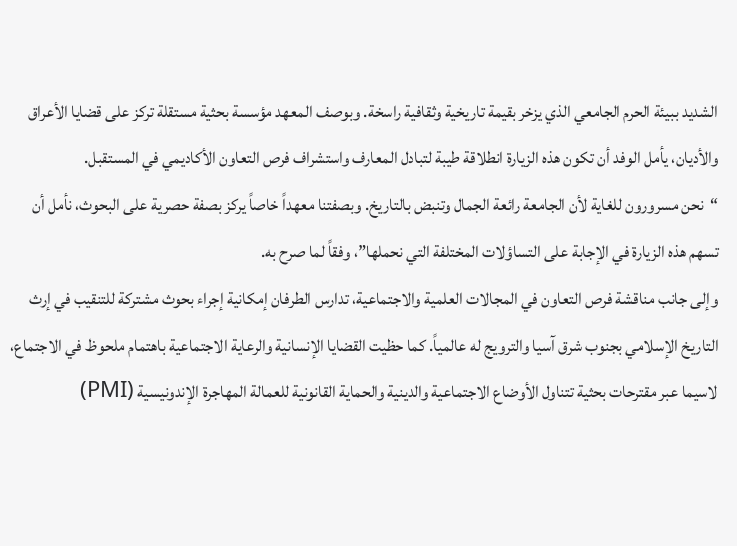الشديد ببيئة الحرم الجامعي الذي يزخر بقيمة تاريخية وثقافية راسخة. وبوصف المعهد مؤسسة بحثية مستقلة تركز على قضايا الأعراق والأديان، يأمل الوفد أن تكون هذه الزيارة انطلاقة طيبة لتبادل المعارف واستشراف فرص التعاون الأكاديمي في المستقبل.
“نحن مسرورون للغاية لأن الجامعة رائعة الجمال وتنبض بالتاريخ. وبصفتنا معهداً خاصاً يركز بصفة حصرية على البحوث، نأمل أن تسهم هذه الزيارة في الإجابة على التساؤلات المختلفة التي نحملها”، وفقاً لما صرح به.
وإلى جانب مناقشة فرص التعاون في المجالات العلمية والاجتماعية، تدارس الطرفان إمكانية إجراء بحوث مشتركة للتنقيب في إرث التاريخ الإسلامي بجنوب شرق آسيا والترويج له عالمياً. كما حظيت القضايا الإنسانية والرعاية الاجتماعية باهتمام ملحوظ في الاجتماع، لاسيما عبر مقترحات بحثية تتناول الأوضاع الاجتماعية والدينية والحماية القانونية للعمالة المهاجرة الإندونيسية (PMI)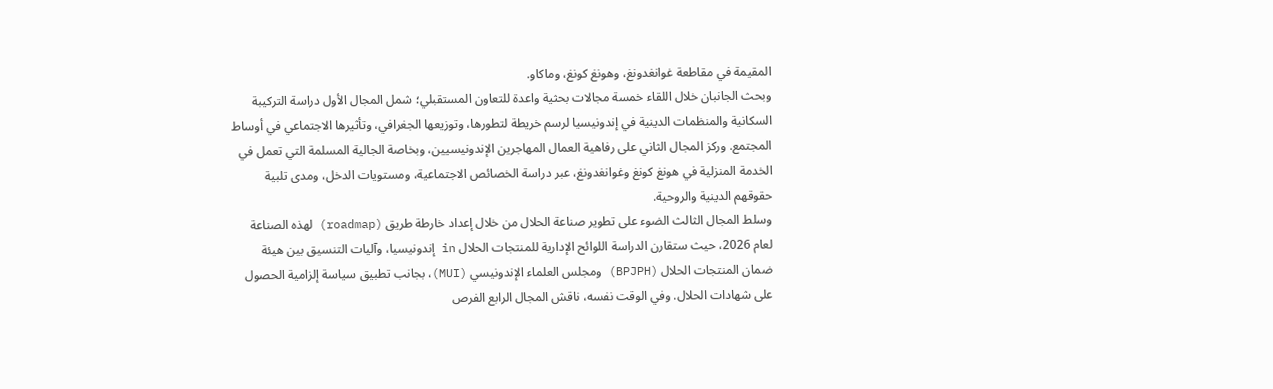المقيمة في مقاطعة غوانغدونغ، وهونغ كونغ، وماكاو.
وبحث الجانبان خلال اللقاء خمسة مجالات بحثية واعدة للتعاون المستقبلي؛ شمل المجال الأول دراسة التركيبة السكانية والمنظمات الدينية في إندونيسيا لرسم خريطة لتطورها، وتوزيعها الجغرافي، وتأثيرها الاجتماعي في أوساط المجتمع. وركز المجال الثاني على رفاهية العمال المهاجرين الإندونيسيين، وبخاصة الجالية المسلمة التي تعمل في الخدمة المنزلية في هونغ كونغ وغوانغدونغ، عبر دراسة الخصائص الاجتماعية، ومستويات الدخل، ومدى تلبية حقوقهم الدينية والروحية.
وسلط المجال الثالث الضوء على تطوير صناعة الحلال من خلال إعداد خارطة طريق (roadmap) لهذه الصناعة لعام 2026، حيث ستقارن الدراسة اللوائح الإدارية للمنتجات الحلال in إندونيسيا، وآليات التنسيق بين هيئة ضمان المنتجات الحلال (BPJPH) ومجلس العلماء الإندونيسي (MUI)، بجانب تطبيق سياسة إلزامية الحصول على شهادات الحلال. وفي الوقت نفسه، ناقش المجال الرابع الفرص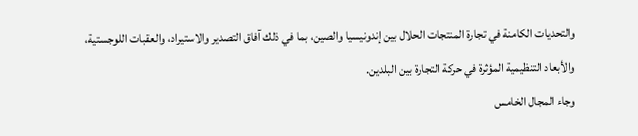والتحديات الكامنة في تجارة المنتجات الحلال بين إندونيسيا والصين، بما في ذلك آفاق التصدير والاستيراد، والعقبات اللوجستية، والأبعاد التنظيمية المؤثرة في حركة التجارة بين البلدين.
وجاء المجال الخامس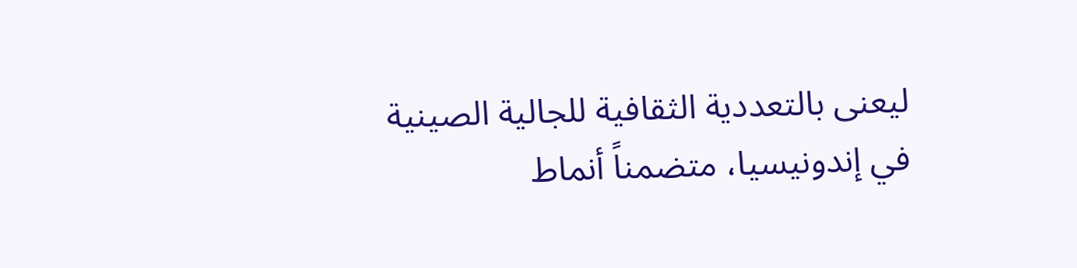ليعنى بالتعددية الثقافية للجالية الصينية في إندونيسيا، متضمناً أنماط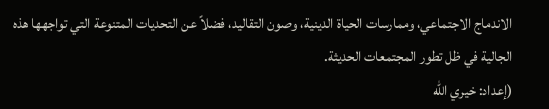الاندماج الاجتماعي، وممارسات الحياة الدينية، وصون التقاليد، فضلاً عن التحديات المتنوعة التي تواجهها هذه الجالية في ظل تطور المجتمعات الحديثة.
(إعداد: خيري الله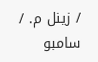/ زينل م. / سامبو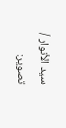سيد الأنوار / تصوير: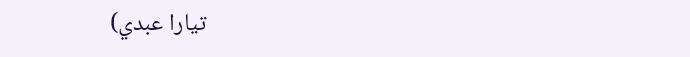تيارا عبدي)